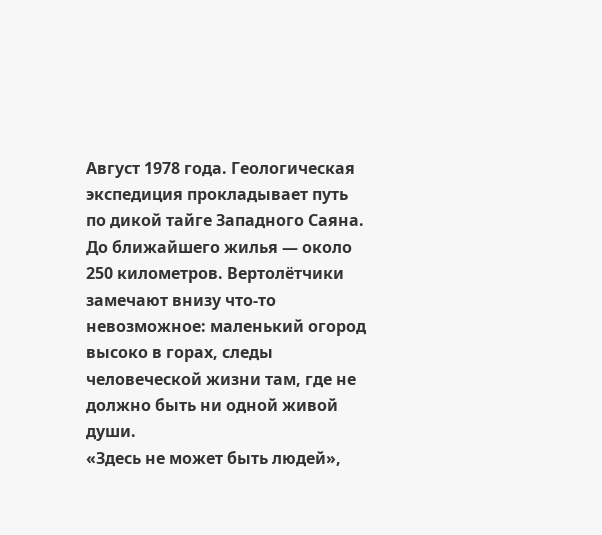Август 1978 года. Геологическая экспедиция прокладывает путь по дикой тайге Западного Саяна. До ближайшего жилья — около 250 километров. Вертолётчики замечают внизу что-то невозможное: маленький огород высоко в горах, следы человеческой жизни там, где не должно быть ни одной живой души.
«Здесь не может быть людей»,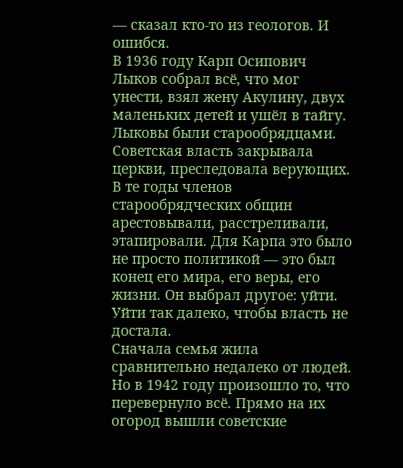— сказал кто-то из геологов. И ошибся.
В 1936 году Карп Осипович Лыков собрал всё, что мог унести, взял жену Акулину, двух маленьких детей и ушёл в тайгу.
Лыковы были старообрядцами. Советская власть закрывала церкви, преследовала верующих. В те годы членов старообрядческих общин арестовывали, расстреливали, этапировали. Для Карпа это было не просто политикой — это был конец его мира, его веры, его жизни. Он выбрал другое: уйти. Уйти так далеко, чтобы власть не достала.
Сначала семья жила сравнительно недалеко от людей. Но в 1942 году произошло то, что перевернуло всё. Прямо на их огород вышли советские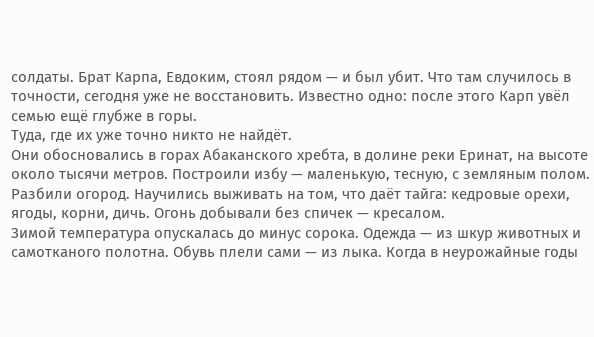солдаты. Брат Карпа, Евдоким, стоял рядом — и был убит. Что там случилось в точности, сегодня уже не восстановить. Известно одно: после этого Карп увёл семью ещё глубже в горы.
Туда, где их уже точно никто не найдёт.
Они обосновались в горах Абаканского хребта, в долине реки Еринат, на высоте около тысячи метров. Построили избу — маленькую, тесную, с земляным полом. Разбили огород. Научились выживать на том, что даёт тайга: кедровые орехи, ягоды, корни, дичь. Огонь добывали без спичек — кресалом.
Зимой температура опускалась до минус сорока. Одежда — из шкур животных и самотканого полотна. Обувь плели сами — из лыка. Когда в неурожайные годы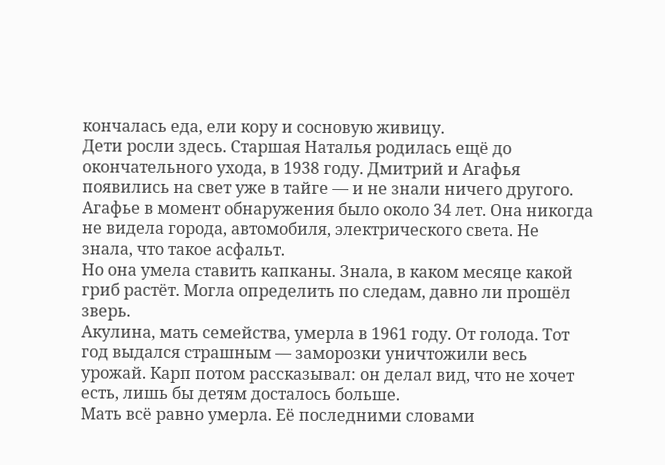кончалась еда, ели кору и сосновую живицу.
Дети росли здесь. Старшая Наталья родилась ещё до окончательного ухода, в 1938 году. Дмитрий и Агафья появились на свет уже в тайге — и не знали ничего другого. Агафье в момент обнаружения было около 34 лет. Она никогда не видела города, автомобиля, электрического света. Не знала, что такое асфальт.
Но она умела ставить капканы. Знала, в каком месяце какой гриб растёт. Могла определить по следам, давно ли прошёл зверь.
Акулина, мать семейства, умерла в 1961 году. От голода. Тот год выдался страшным — заморозки уничтожили весь урожай. Карп потом рассказывал: он делал вид, что не хочет есть, лишь бы детям досталось больше.
Мать всё равно умерла. Её последними словами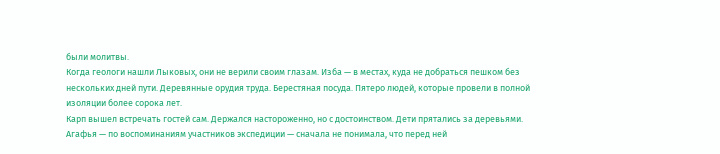были молитвы.
Когда геологи нашли Лыковых, они не верили своим глазам. Изба — в местах, куда не добраться пешком без нескольких дней пути. Деревянные орудия труда. Берестяная посуда. Пятеро людей, которые провели в полной изоляции более сорока лет.
Карп вышел встречать гостей сам. Держался настороженно, но с достоинством. Дети прятались за деревьями. Агафья — по воспоминаниям участников экспедиции — сначала не понимала, что перед ней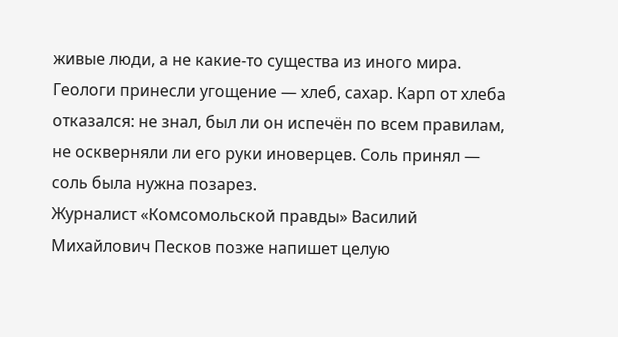живые люди, а не какие-то существа из иного мира.
Геологи принесли угощение — хлеб, сахар. Карп от хлеба отказался: не знал, был ли он испечён по всем правилам, не оскверняли ли его руки иноверцев. Соль принял — соль была нужна позарез.
Журналист «Комсомольской правды» Василий Михайлович Песков позже напишет целую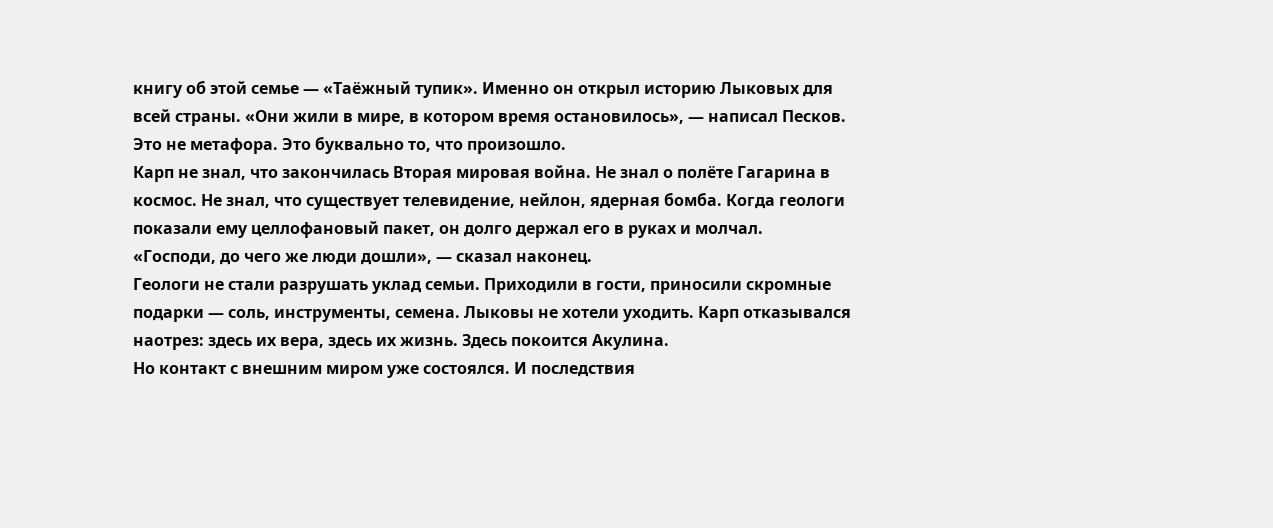книгу об этой семье — «Таёжный тупик». Именно он открыл историю Лыковых для всей страны. «Они жили в мире, в котором время остановилось», — написал Песков. Это не метафора. Это буквально то, что произошло.
Карп не знал, что закончилась Вторая мировая война. Не знал о полёте Гагарина в космос. Не знал, что существует телевидение, нейлон, ядерная бомба. Когда геологи показали ему целлофановый пакет, он долго держал его в руках и молчал.
«Господи, до чего же люди дошли», — сказал наконец.
Геологи не стали разрушать уклад семьи. Приходили в гости, приносили скромные подарки — соль, инструменты, семена. Лыковы не хотели уходить. Карп отказывался наотрез: здесь их вера, здесь их жизнь. Здесь покоится Акулина.
Но контакт с внешним миром уже состоялся. И последствия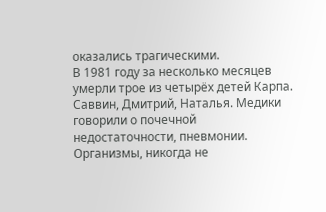оказались трагическими.
В 1981 году за несколько месяцев умерли трое из четырёх детей Карпа. Саввин, Дмитрий, Наталья. Медики говорили о почечной недостаточности, пневмонии. Организмы, никогда не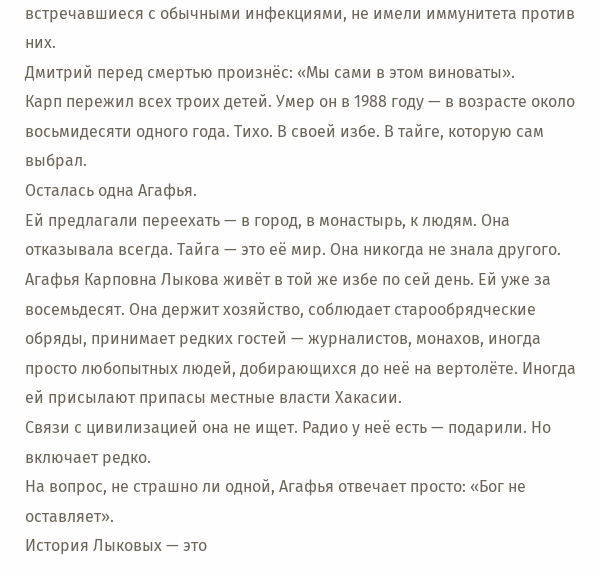встречавшиеся с обычными инфекциями, не имели иммунитета против них.
Дмитрий перед смертью произнёс: «Мы сами в этом виноваты».
Карп пережил всех троих детей. Умер он в 1988 году — в возрасте около восьмидесяти одного года. Тихо. В своей избе. В тайге, которую сам выбрал.
Осталась одна Агафья.
Ей предлагали переехать — в город, в монастырь, к людям. Она отказывала всегда. Тайга — это её мир. Она никогда не знала другого.
Агафья Карповна Лыкова живёт в той же избе по сей день. Ей уже за восемьдесят. Она держит хозяйство, соблюдает старообрядческие обряды, принимает редких гостей — журналистов, монахов, иногда просто любопытных людей, добирающихся до неё на вертолёте. Иногда ей присылают припасы местные власти Хакасии.
Связи с цивилизацией она не ищет. Радио у неё есть — подарили. Но включает редко.
На вопрос, не страшно ли одной, Агафья отвечает просто: «Бог не оставляет».
История Лыковых — это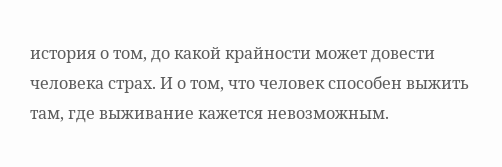история о том, до какой крайности может довести человека страх. И о том, что человек способен выжить там, где выживание кажется невозможным.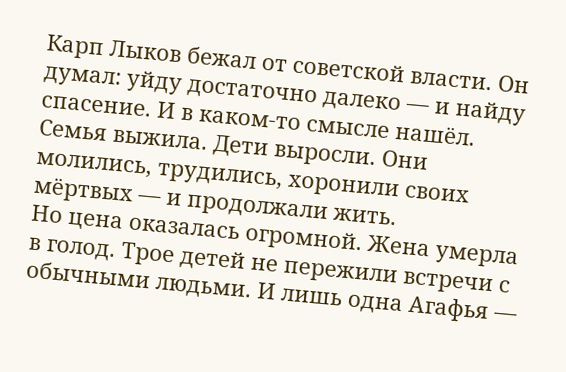Карп Лыков бежал от советской власти. Он думал: уйду достаточно далеко — и найду спасение. И в каком-то смысле нашёл. Семья выжила. Дети выросли. Они молились, трудились, хоронили своих мёртвых — и продолжали жить.
Но цена оказалась огромной. Жена умерла в голод. Трое детей не пережили встречи с обычными людьми. И лишь одна Агафья —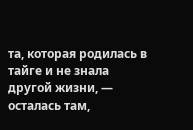та, которая родилась в тайге и не знала другой жизни, — осталась там,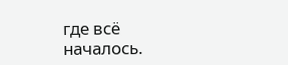где всё началось.